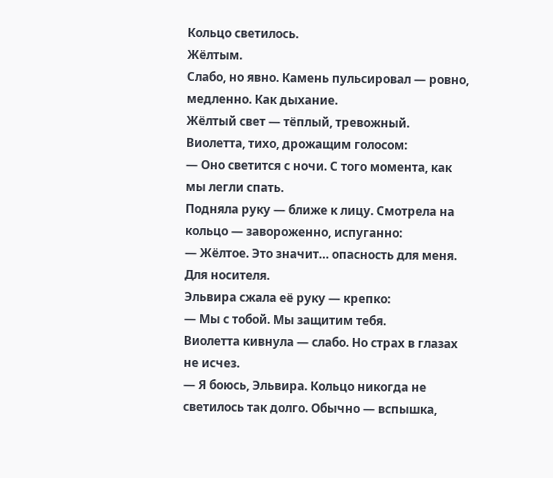Кольцо светилось.
Жёлтым.
Слабо, но явно. Камень пульсировал — ровно, медленно. Как дыхание.
Жёлтый свет — тёплый, тревожный.
Виолетта, тихо, дрожащим голосом:
— Оно светится с ночи. С того момента, как мы легли спать.
Подняла руку — ближе к лицу. Смотрела на кольцо — завороженно, испуганно:
— Жёлтое. Это значит… опасность для меня. Для носителя.
Эльвира сжала её руку — крепко:
— Мы с тобой. Мы защитим тебя.
Виолетта кивнула — слабо. Но страх в глазах не исчез.
— Я боюсь, Эльвира. Кольцо никогда не светилось так долго. Обычно — вспышка,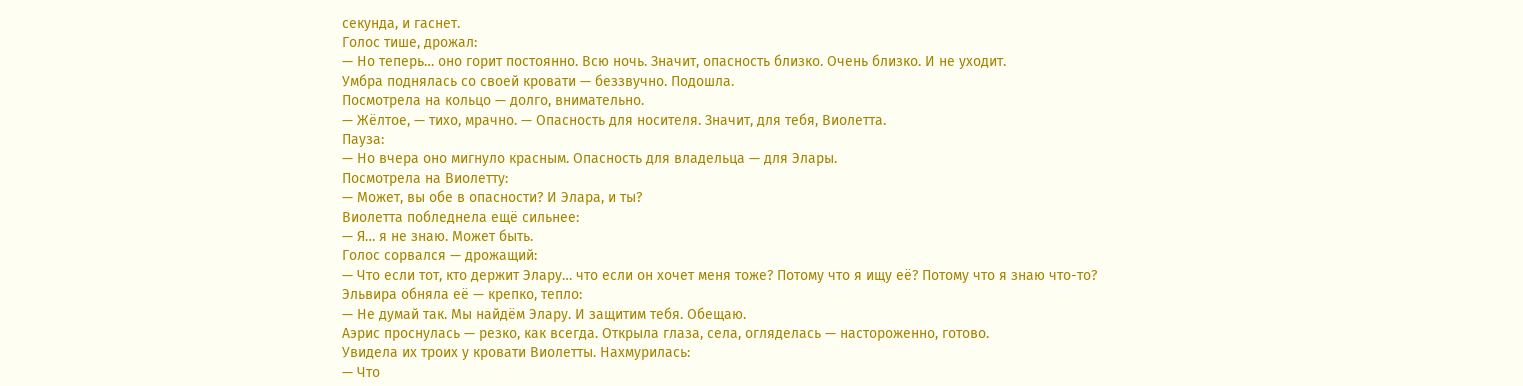секунда, и гаснет.
Голос тише, дрожал:
— Но теперь… оно горит постоянно. Всю ночь. Значит, опасность близко. Очень близко. И не уходит.
Умбра поднялась со своей кровати — беззвучно. Подошла.
Посмотрела на кольцо — долго, внимательно.
— Жёлтое, — тихо, мрачно. — Опасность для носителя. Значит, для тебя, Виолетта.
Пауза:
— Но вчера оно мигнуло красным. Опасность для владельца — для Элары.
Посмотрела на Виолетту:
— Может, вы обе в опасности? И Элара, и ты?
Виолетта побледнела ещё сильнее:
— Я… я не знаю. Может быть.
Голос сорвался — дрожащий:
— Что если тот, кто держит Элару… что если он хочет меня тоже? Потому что я ищу её? Потому что я знаю что-то?
Эльвира обняла её — крепко, тепло:
— Не думай так. Мы найдём Элару. И защитим тебя. Обещаю.
Аэрис проснулась — резко, как всегда. Открыла глаза, села, огляделась — настороженно, готово.
Увидела их троих у кровати Виолетты. Нахмурилась:
— Что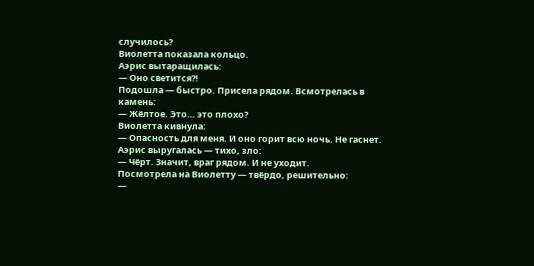случилось?
Виолетта показала кольцо.
Аэрис вытаращилась:
— Оно светится?!
Подошла — быстро. Присела рядом. Всмотрелась в камень:
— Жёлтое. Это… это плохо?
Виолетта кивнула:
— Опасность для меня. И оно горит всю ночь. Не гаснет.
Аэрис выругалась — тихо, зло:
— Чёрт. Значит, враг рядом. И не уходит.
Посмотрела на Виолетту — твёрдо, решительно:
—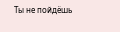Ты не пойдёшь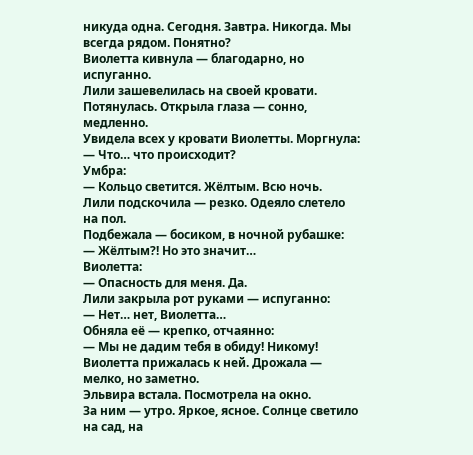никуда одна. Сегодня. Завтра. Никогда. Мы всегда рядом. Понятно?
Виолетта кивнула — благодарно, но испуганно.
Лили зашевелилась на своей кровати. Потянулась. Открыла глаза — сонно, медленно.
Увидела всех у кровати Виолетты. Моргнула:
— Что… что происходит?
Умбра:
— Кольцо светится. Жёлтым. Всю ночь.
Лили подскочила — резко. Одеяло слетело на пол.
Подбежала — босиком, в ночной рубашке:
— Жёлтым?! Но это значит…
Виолетта:
— Опасность для меня. Да.
Лили закрыла рот руками — испуганно:
— Нет… нет, Виолетта…
Обняла её — крепко, отчаянно:
— Мы не дадим тебя в обиду! Никому!
Виолетта прижалась к ней. Дрожала — мелко, но заметно.
Эльвира встала. Посмотрела на окно.
За ним — утро. Яркое, ясное. Солнце светило на сад, на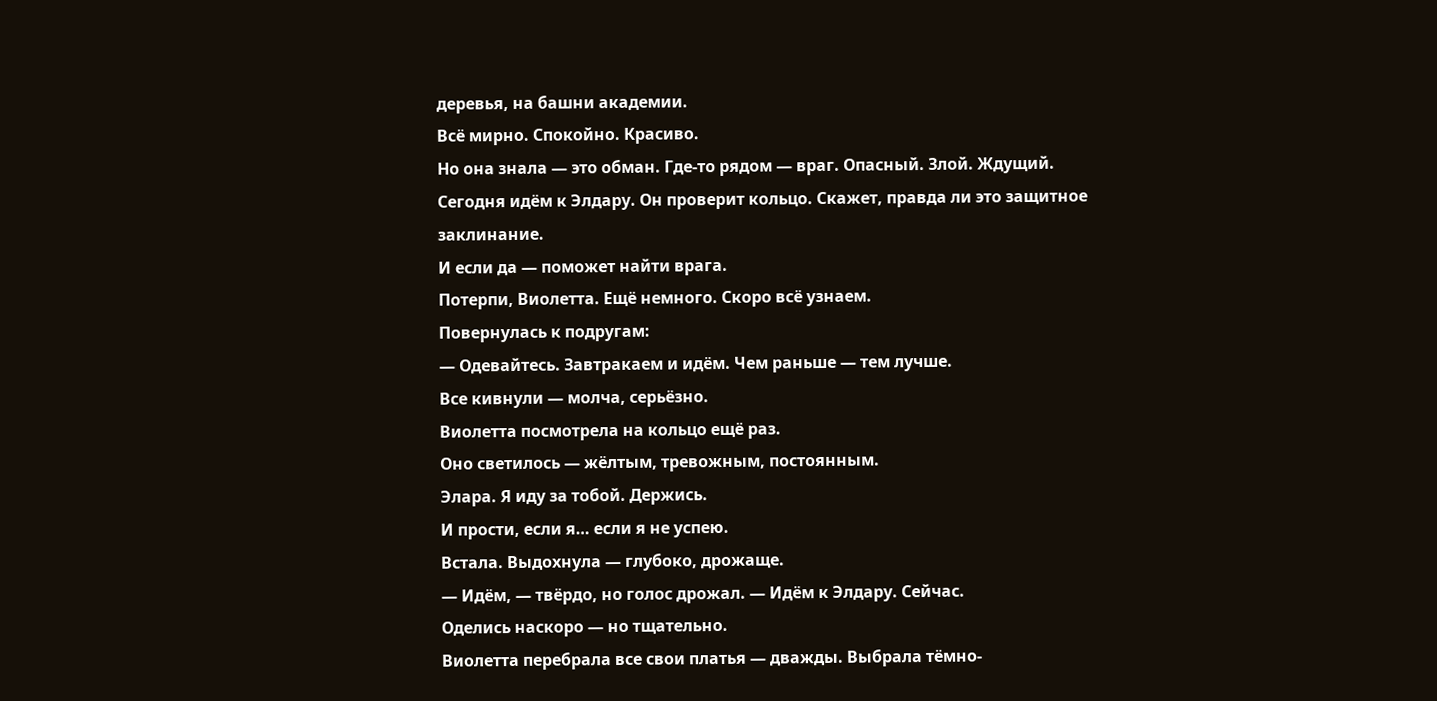деревья, на башни академии.
Всё мирно. Спокойно. Красиво.
Но она знала — это обман. Где-то рядом — враг. Опасный. Злой. Ждущий.
Сегодня идём к Элдару. Он проверит кольцо. Скажет, правда ли это защитное заклинание.
И если да — поможет найти врага.
Потерпи, Виолетта. Ещё немного. Скоро всё узнаем.
Повернулась к подругам:
— Одевайтесь. Завтракаем и идём. Чем раньше — тем лучше.
Все кивнули — молча, серьёзно.
Виолетта посмотрела на кольцо ещё раз.
Оно светилось — жёлтым, тревожным, постоянным.
Элара. Я иду за тобой. Держись.
И прости, если я… если я не успею.
Встала. Выдохнула — глубоко, дрожаще.
— Идём, — твёрдо, но голос дрожал. — Идём к Элдару. Сейчас.
Оделись наскоро — но тщательно.
Виолетта перебрала все свои платья — дважды. Выбрала тёмно-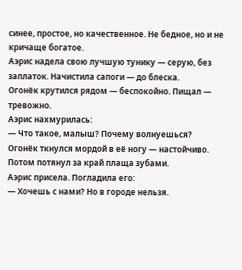синее, простое, но качественное. Не бедное, но и не кричаще богатое.
Аэрис надела свою лучшую тунику — серую, без заплаток. Начистила сапоги — до блеска.
Огонёк крутился рядом — беспокойно. Пищал — тревожно.
Аэрис нахмурилась:
— Что такое, малыш? Почему волнуешься?
Огонёк ткнулся мордой в её ногу — настойчиво. Потом потянул за край плаща зубами.
Аэрис присела. Погладила его:
— Хочешь с нами? Но в городе нельзя.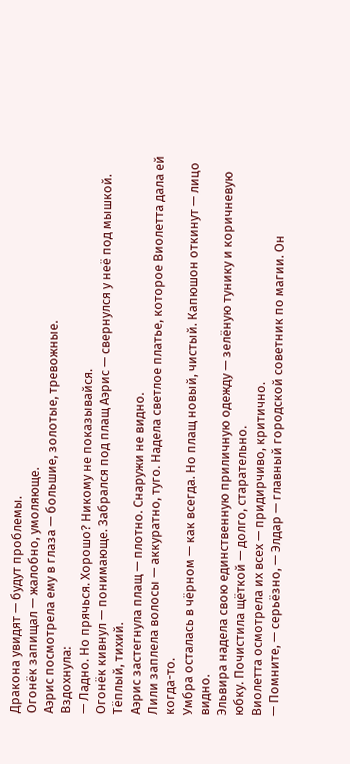Дракона увидят — будут проблемы.
Огонёк запищал — жалобно, умоляюще.
Аэрис посмотрела ему в глаза — большие, золотые, тревожные.
Вздохнула:
— Ладно. Но прячься. Хорошо? Никому не показывайся.
Огонёк кивнул — понимающе. Забрался под плащ Аэрис — свернулся у неё под мышкой. Тёплый, тихий.
Аэрис застегнула плащ — плотно. Снаружи не видно.
Лили заплела волосы — аккуратно, туго. Надела светлое платье, которое Виолетта дала ей когда-то.
Умбра осталась в чёрном — как всегда. Но плащ новый, чистый. Капюшон откинут — лицо видно.
Эльвира надела свою единственную приличную одежду — зелёную тунику и коричневую юбку. Почистила щёткой — долго, старательно.
Виолетта осмотрела их всех — придирчиво, критично.
— Помните, — серьёзно, — Элдар — главный городской советник по магии. Он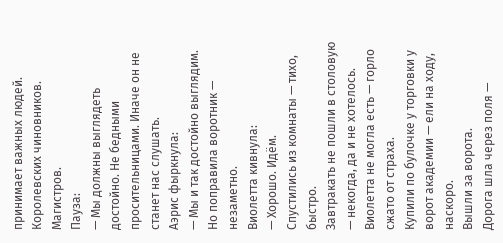принимает важных людей. Королевских чиновников. Магистров.
Пауза:
— Мы должны выглядеть достойно. Не бедными просительницами. Иначе он не станет нас слушать.
Аэрис фыркнула:
— Мы и так достойно выглядим.
Но поправила воротник — незаметно.
Виолетта кивнула:
— Хорошо. Идём.
Спустились из комнаты — тихо, быстро.
Завтракать не пошли в столовую — некогда, да и не хотелось. Виолетта не могла есть — горло сжато от страха.
Купили по булочке у торговки у ворот академии — ели на ходу, наскоро.
Вышли за ворота.
Дорога шла через поля —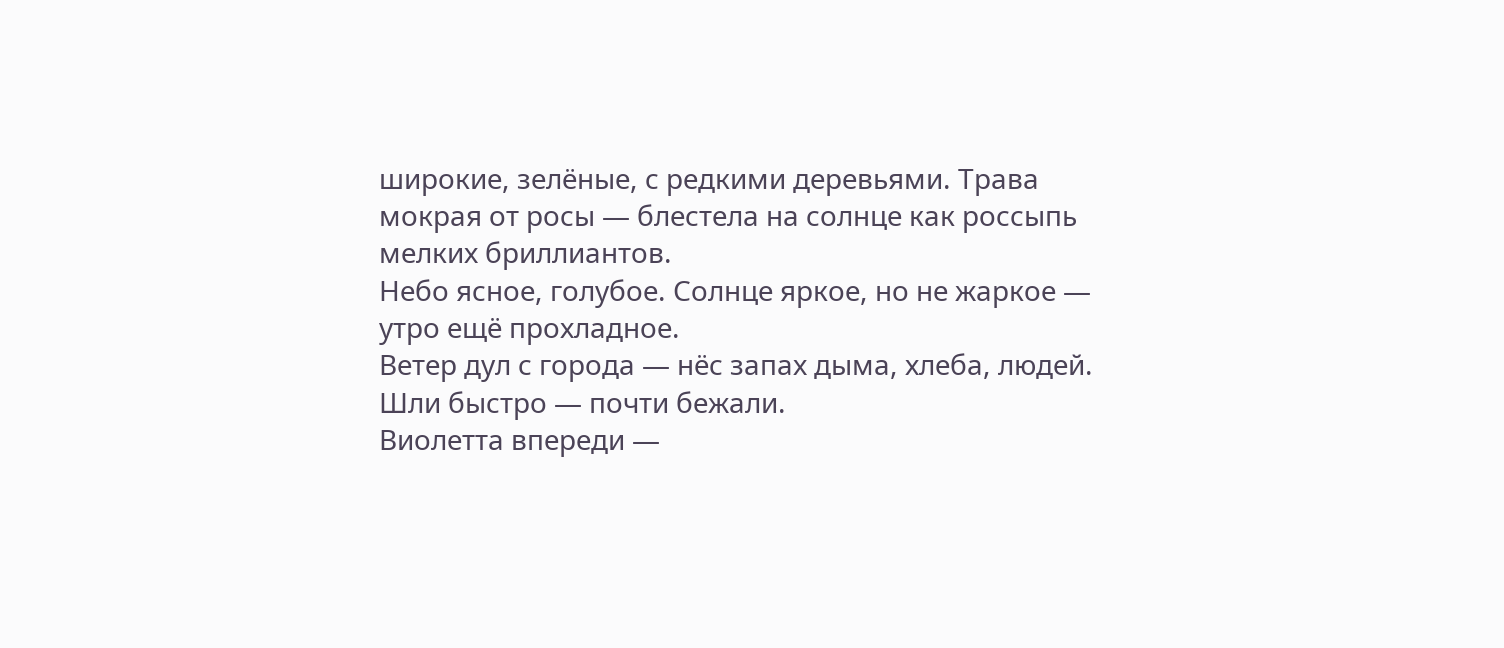широкие, зелёные, с редкими деревьями. Трава мокрая от росы — блестела на солнце как россыпь мелких бриллиантов.
Небо ясное, голубое. Солнце яркое, но не жаркое — утро ещё прохладное.
Ветер дул с города — нёс запах дыма, хлеба, людей.
Шли быстро — почти бежали.
Виолетта впереди —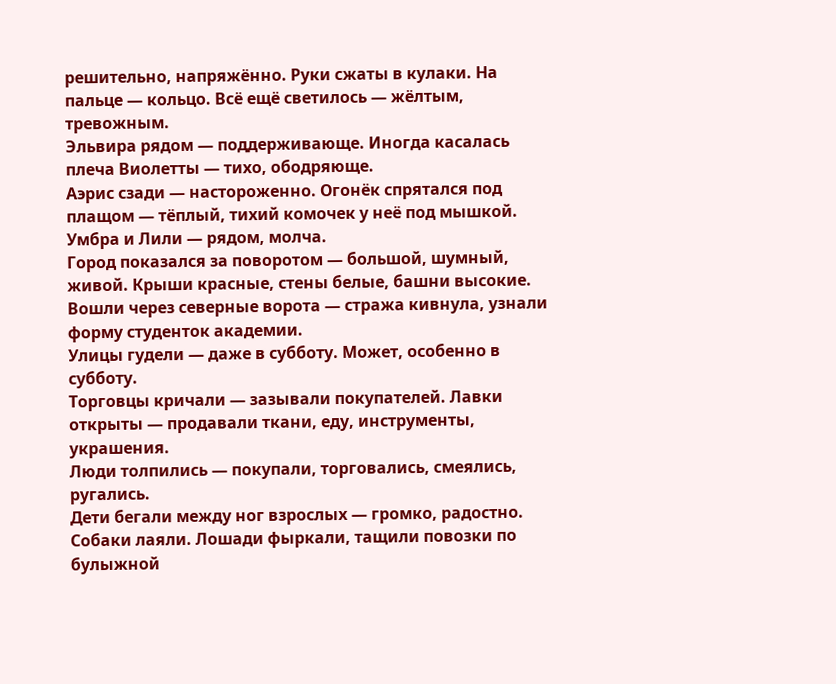решительно, напряжённо. Руки сжаты в кулаки. На пальце — кольцо. Всё ещё светилось — жёлтым, тревожным.
Эльвира рядом — поддерживающе. Иногда касалась плеча Виолетты — тихо, ободряюще.
Аэрис сзади — настороженно. Огонёк спрятался под плащом — тёплый, тихий комочек у неё под мышкой.
Умбра и Лили — рядом, молча.
Город показался за поворотом — большой, шумный, живой. Крыши красные, стены белые, башни высокие.
Вошли через северные ворота — стража кивнула, узнали форму студенток академии.
Улицы гудели — даже в субботу. Может, особенно в субботу.
Торговцы кричали — зазывали покупателей. Лавки открыты — продавали ткани, еду, инструменты, украшения.
Люди толпились — покупали, торговались, смеялись, ругались.
Дети бегали между ног взрослых — громко, радостно.
Собаки лаяли. Лошади фыркали, тащили повозки по булыжной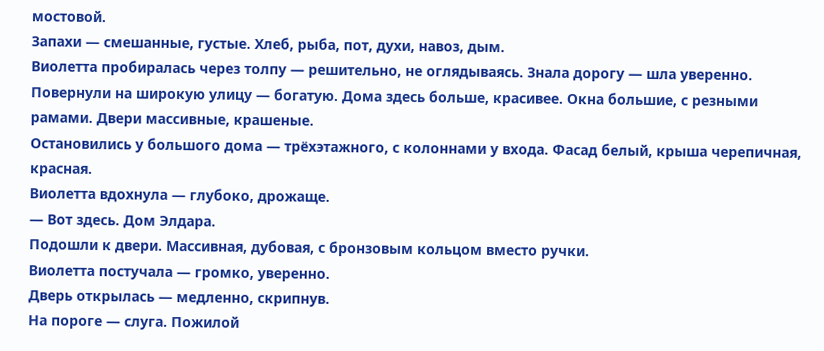мостовой.
Запахи — смешанные, густые. Хлеб, рыба, пот, духи, навоз, дым.
Виолетта пробиралась через толпу — решительно, не оглядываясь. Знала дорогу — шла уверенно.
Повернули на широкую улицу — богатую. Дома здесь больше, красивее. Окна большие, с резными рамами. Двери массивные, крашеные.
Остановились у большого дома — трёхэтажного, с колоннами у входа. Фасад белый, крыша черепичная, красная.
Виолетта вдохнула — глубоко, дрожаще.
— Вот здесь. Дом Элдара.
Подошли к двери. Массивная, дубовая, с бронзовым кольцом вместо ручки.
Виолетта постучала — громко, уверенно.
Дверь открылась — медленно, скрипнув.
На пороге — слуга. Пожилой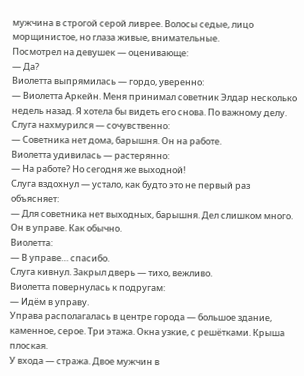мужчина в строгой серой ливрее. Волосы седые, лицо морщинистое, но глаза живые, внимательные.
Посмотрел на девушек — оценивающе:
— Да?
Виолетта выпрямилась — гордо, уверенно:
— Виолетта Аркейн. Меня принимал советник Элдар несколько недель назад. Я хотела бы видеть его снова. По важному делу.
Слуга нахмурился — сочувственно:
— Советника нет дома, барышня. Он на работе.
Виолетта удивилась — растерянно:
— На работе? Но сегодня же выходной!
Слуга вздохнул — устало, как будто это не первый раз объясняет:
— Для советника нет выходных, барышня. Дел слишком много. Он в управе. Как обычно.
Виолетта:
— В управе… спасибо.
Слуга кивнул. Закрыл дверь — тихо, вежливо.
Виолетта повернулась к подругам:
— Идём в управу.
Управа располагалась в центре города — большое здание, каменное, серое. Три этажа. Окна узкие, с решётками. Крыша плоская.
У входа — стража. Двое мужчин в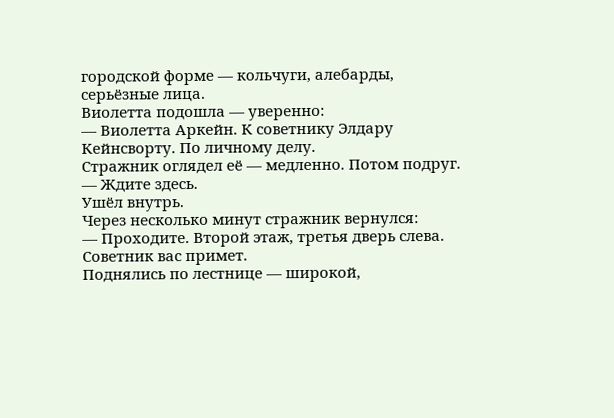городской форме — кольчуги, алебарды, серьёзные лица.
Виолетта подошла — уверенно:
— Виолетта Аркейн. К советнику Элдару Кейнсворту. По личному делу.
Стражник оглядел её — медленно. Потом подруг.
— Ждите здесь.
Ушёл внутрь.
Через несколько минут стражник вернулся:
— Проходите. Второй этаж, третья дверь слева. Советник вас примет.
Поднялись по лестнице — широкой,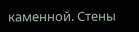каменной. Стены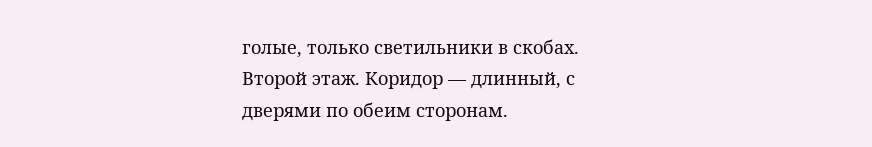голые, только светильники в скобах.
Второй этаж. Коридор — длинный, с дверями по обеим сторонам.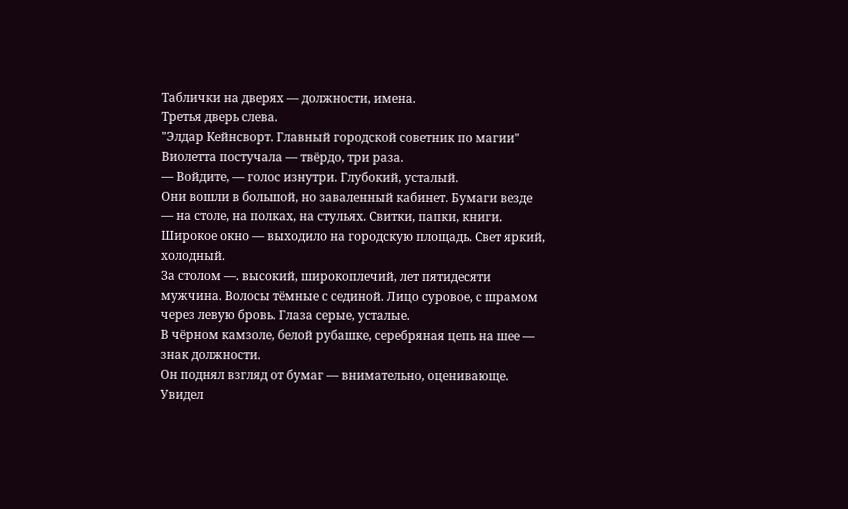Таблички на дверях — должности, имена.
Третья дверь слева.
"Элдар Кейнсворт. Главный городской советник по магии"
Виолетта постучала — твёрдо, три раза.
— Войдите, — голос изнутри. Глубокий, усталый.
Они вошли в большой, но заваленный кабинет. Бумаги везде — на столе, на полках, на стульях. Свитки, папки, книги. Широкое окно — выходило на городскую площадь. Свет яркий, холодный.
За столом —. высокий, широкоплечий, лет пятидесяти мужчина. Волосы тёмные с сединой. Лицо суровое, с шрамом через левую бровь. Глаза серые, усталые.
В чёрном камзоле, белой рубашке, серебряная цепь на шее — знак должности.
Он поднял взгляд от бумаг — внимательно, оценивающе.
Увидел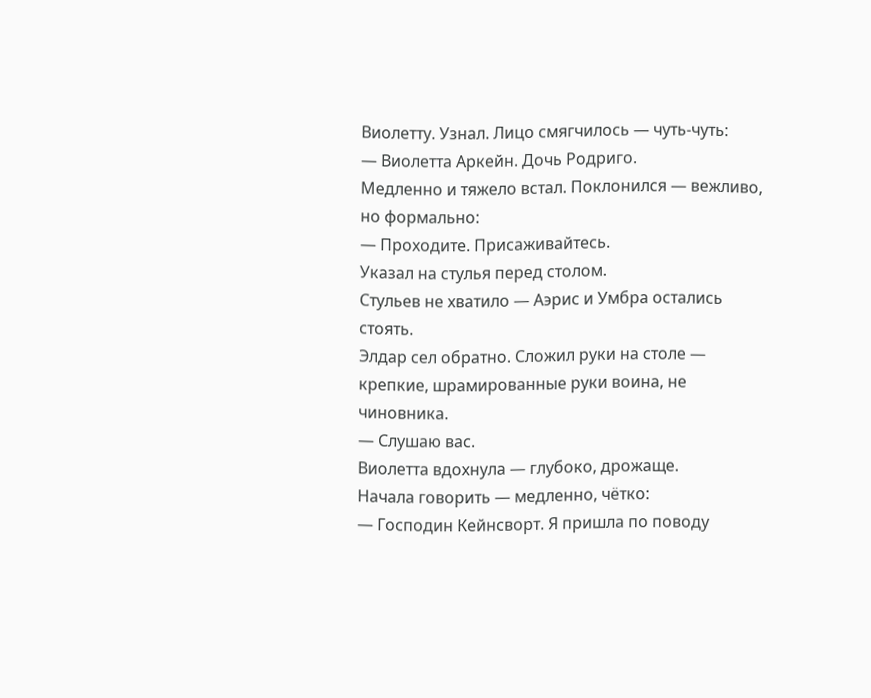Виолетту. Узнал. Лицо смягчилось — чуть-чуть:
— Виолетта Аркейн. Дочь Родриго.
Медленно и тяжело встал. Поклонился — вежливо, но формально:
— Проходите. Присаживайтесь.
Указал на стулья перед столом.
Стульев не хватило — Аэрис и Умбра остались стоять.
Элдар сел обратно. Сложил руки на столе — крепкие, шрамированные руки воина, не чиновника.
— Слушаю вас.
Виолетта вдохнула — глубоко, дрожаще.
Начала говорить — медленно, чётко:
— Господин Кейнсворт. Я пришла по поводу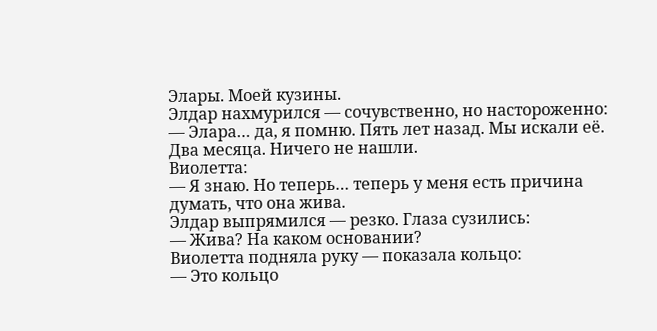Элары. Моей кузины.
Элдар нахмурился — сочувственно, но настороженно:
— Элара… да, я помню. Пять лет назад. Мы искали её. Два месяца. Ничего не нашли.
Виолетта:
— Я знаю. Но теперь… теперь у меня есть причина думать, что она жива.
Элдар выпрямился — резко. Глаза сузились:
— Жива? На каком основании?
Виолетта подняла руку — показала кольцо:
— Это кольцо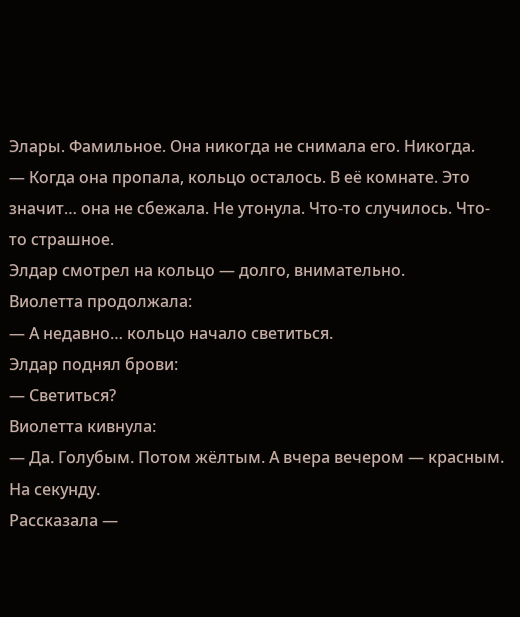Элары. Фамильное. Она никогда не снимала его. Никогда.
— Когда она пропала, кольцо осталось. В её комнате. Это значит… она не сбежала. Не утонула. Что-то случилось. Что-то страшное.
Элдар смотрел на кольцо — долго, внимательно.
Виолетта продолжала:
— А недавно… кольцо начало светиться.
Элдар поднял брови:
— Светиться?
Виолетта кивнула:
— Да. Голубым. Потом жёлтым. А вчера вечером — красным. На секунду.
Рассказала —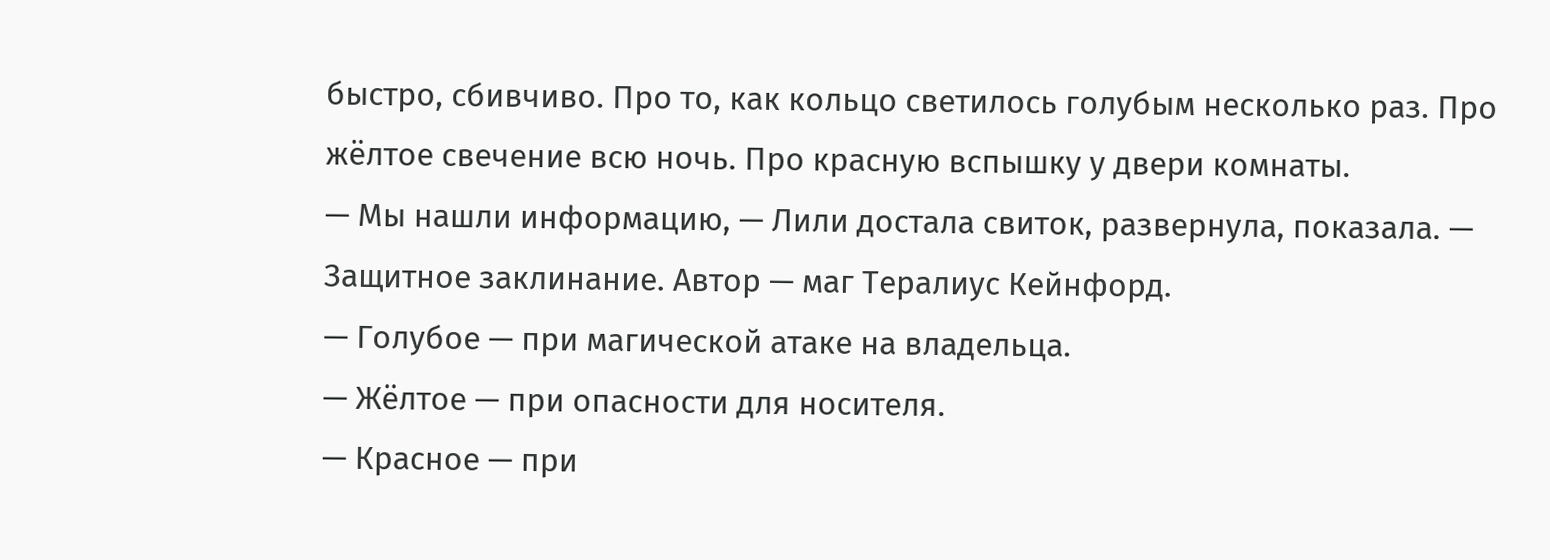быстро, сбивчиво. Про то, как кольцо светилось голубым несколько раз. Про жёлтое свечение всю ночь. Про красную вспышку у двери комнаты.
— Мы нашли информацию, — Лили достала свиток, развернула, показала. — Защитное заклинание. Автор — маг Тералиус Кейнфорд.
— Голубое — при магической атаке на владельца.
— Жёлтое — при опасности для носителя.
— Красное — при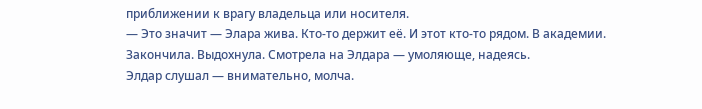приближении к врагу владельца или носителя.
— Это значит — Элара жива. Кто-то держит её. И этот кто-то рядом. В академии.
Закончила. Выдохнула. Смотрела на Элдара — умоляюще, надеясь.
Элдар слушал — внимательно, молча.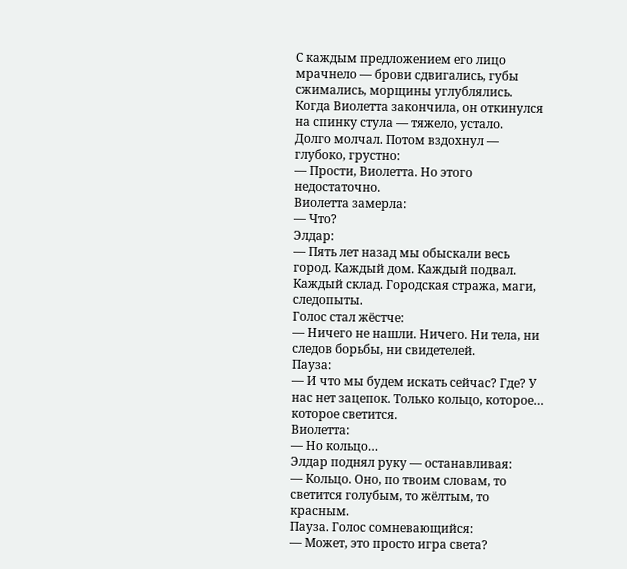С каждым предложением его лицо мрачнело — брови сдвигались, губы сжимались, морщины углублялись.
Когда Виолетта закончила, он откинулся на спинку стула — тяжело, устало.
Долго молчал. Потом вздохнул — глубоко, грустно:
— Прости, Виолетта. Но этого недостаточно.
Виолетта замерла:
— Что?
Элдар:
— Пять лет назад мы обыскали весь город. Каждый дом. Каждый подвал. Каждый склад. Городская стража, маги, следопыты.
Голос стал жёстче:
— Ничего не нашли. Ничего. Ни тела, ни следов борьбы, ни свидетелей.
Пауза:
— И что мы будем искать сейчас? Где? У нас нет зацепок. Только кольцо, которое… которое светится.
Виолетта:
— Но кольцо…
Элдар поднял руку — останавливая:
— Кольцо. Оно, по твоим словам, то светится голубым, то жёлтым, то красным.
Пауза. Голос сомневающийся:
— Может, это просто игра света?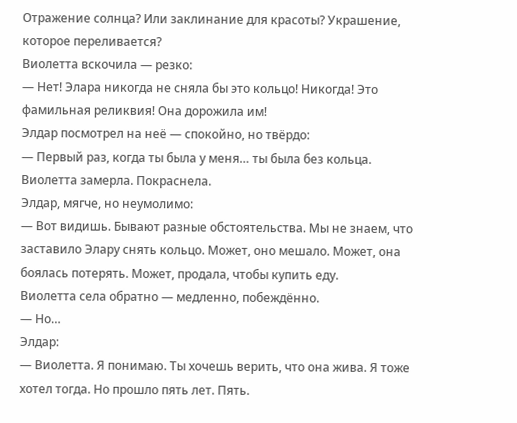Отражение солнца? Или заклинание для красоты? Украшение, которое переливается?
Виолетта вскочила — резко:
— Нет! Элара никогда не сняла бы это кольцо! Никогда! Это фамильная реликвия! Она дорожила им!
Элдар посмотрел на неё — спокойно, но твёрдо:
— Первый раз, когда ты была у меня… ты была без кольца.
Виолетта замерла. Покраснела.
Элдар, мягче, но неумолимо:
— Вот видишь. Бывают разные обстоятельства. Мы не знаем, что заставило Элару снять кольцо. Может, оно мешало. Может, она боялась потерять. Может, продала, чтобы купить еду.
Виолетта села обратно — медленно, побеждённо.
— Но…
Элдар:
— Виолетта. Я понимаю. Ты хочешь верить, что она жива. Я тоже хотел тогда. Но прошло пять лет. Пять.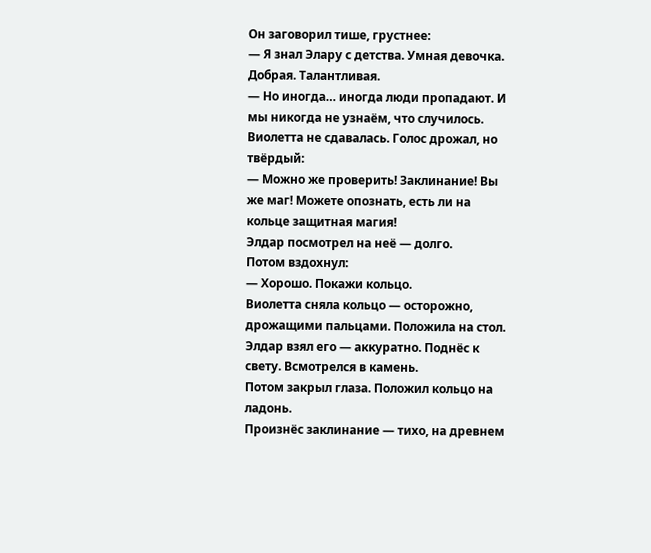Он заговорил тише, грустнее:
— Я знал Элару с детства. Умная девочка. Добрая. Талантливая.
— Но иногда… иногда люди пропадают. И мы никогда не узнаём, что случилось.
Виолетта не сдавалась. Голос дрожал, но твёрдый:
— Можно же проверить! Заклинание! Вы же маг! Можете опознать, есть ли на кольце защитная магия!
Элдар посмотрел на неё — долго.
Потом вздохнул:
— Хорошо. Покажи кольцо.
Виолетта сняла кольцо — осторожно, дрожащими пальцами. Положила на стол.
Элдар взял его — аккуратно. Поднёс к свету. Всмотрелся в камень.
Потом закрыл глаза. Положил кольцо на ладонь.
Произнёс заклинание — тихо, на древнем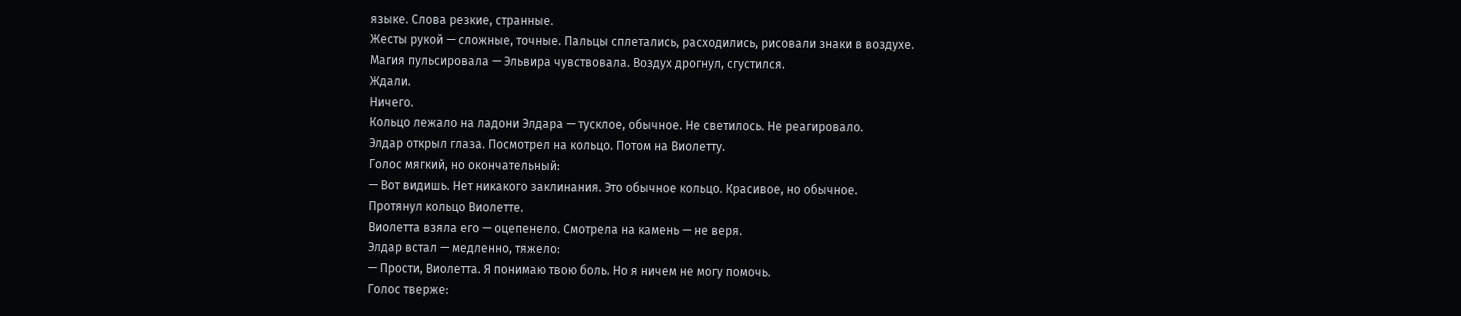языке. Слова резкие, странные.
Жесты рукой — сложные, точные. Пальцы сплетались, расходились, рисовали знаки в воздухе.
Магия пульсировала — Эльвира чувствовала. Воздух дрогнул, сгустился.
Ждали.
Ничего.
Кольцо лежало на ладони Элдара — тусклое, обычное. Не светилось. Не реагировало.
Элдар открыл глаза. Посмотрел на кольцо. Потом на Виолетту.
Голос мягкий, но окончательный:
— Вот видишь. Нет никакого заклинания. Это обычное кольцо. Красивое, но обычное.
Протянул кольцо Виолетте.
Виолетта взяла его — оцепенело. Смотрела на камень — не веря.
Элдар встал — медленно, тяжело:
— Прости, Виолетта. Я понимаю твою боль. Но я ничем не могу помочь.
Голос тверже: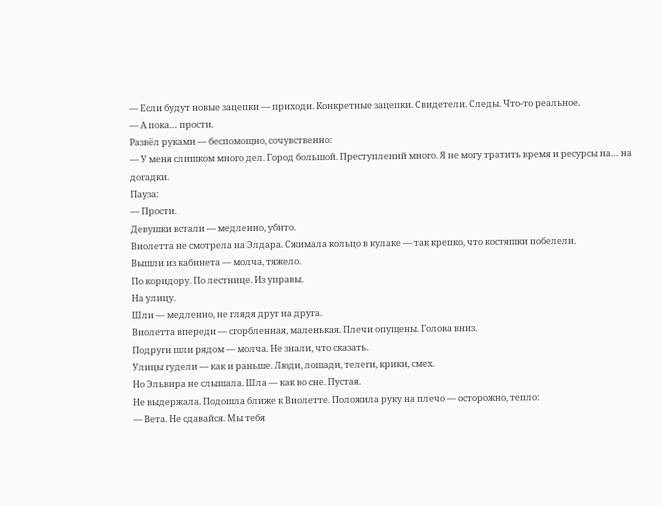— Если будут новые зацепки — приходи. Конкретные зацепки. Свидетели. Следы. Что-то реальное.
— А пока… прости.
Развёл руками — беспомощно, сочувственно:
— У меня слишком много дел. Город большой. Преступлений много. Я не могу тратить время и ресурсы на… на догадки.
Пауза:
— Прости.
Девушки встали — медленно, убито.
Виолетта не смотрела на Элдара. Сжимала кольцо в кулаке — так крепко, что костяшки побелели.
Вышли из кабинета — молча, тяжело.
По коридору. По лестнице. Из управы.
На улицу.
Шли — медленно, не глядя друг на друга.
Виолетта впереди — сгорбленная, маленькая. Плечи опущены. Голова вниз.
Подруги шли рядом — молча. Не знали, что сказать.
Улицы гудели — как и раньше. Люди, лошади, телеги, крики, смех.
Но Эльвира не слышала. Шла — как во сне. Пустая.
Не выдержала. Подошла ближе к Виолетте. Положила руку на плечо — осторожно, тепло:
— Вета. Не сдавайся. Мы тебя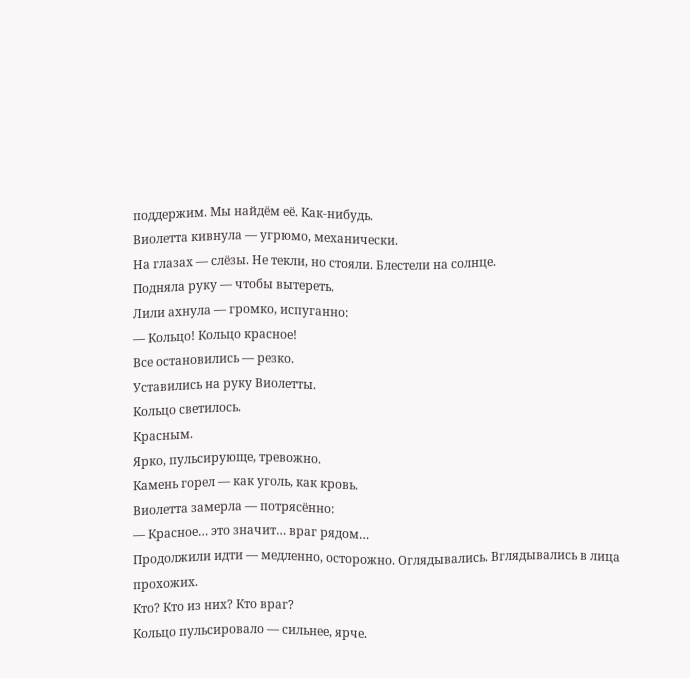поддержим. Мы найдём её. Как-нибудь.
Виолетта кивнула — угрюмо, механически.
На глазах — слёзы. Не текли, но стояли. Блестели на солнце.
Подняла руку — чтобы вытереть.
Лили ахнула — громко, испуганно:
— Кольцо! Кольцо красное!
Все остановились — резко.
Уставились на руку Виолетты.
Кольцо светилось.
Красным.
Ярко, пульсирующе, тревожно.
Камень горел — как уголь, как кровь.
Виолетта замерла — потрясённо:
— Красное… это значит… враг рядом…
Продолжили идти — медленно, осторожно. Оглядывались. Вглядывались в лица прохожих.
Кто? Кто из них? Кто враг?
Кольцо пульсировало — сильнее, ярче.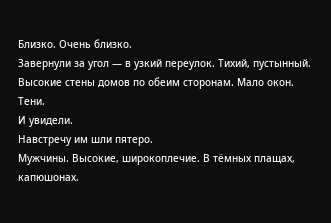Близко. Очень близко.
Завернули за угол — в узкий переулок. Тихий, пустынный. Высокие стены домов по обеим сторонам. Мало окон. Тени.
И увидели.
Навстречу им шли пятеро.
Мужчины. Высокие, широкоплечие. В тёмных плащах, капюшонах.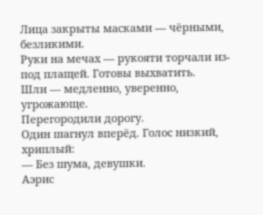Лица закрыты масками — чёрными, безликими.
Руки на мечах — рукояти торчали из-под плащей. Готовы выхватить.
Шли — медленно, уверенно, угрожающе.
Перегородили дорогу.
Один шагнул вперёд. Голос низкий, хриплый:
— Без шума, девушки.
Аэрис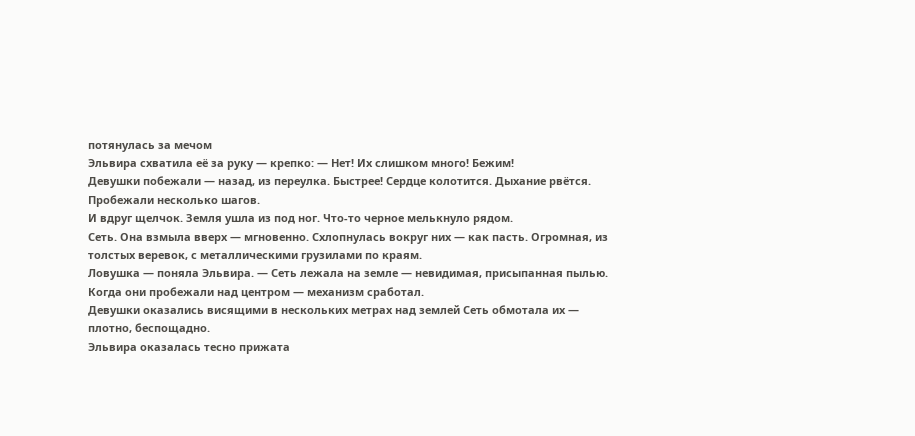потянулась за мечом
Эльвира схватила её за руку — крепко: — Нет! Их слишком много! Бежим!
Девушки побежали — назад, из переулка. Быстрее! Сердце колотится. Дыхание рвётся. Пробежали несколько шагов.
И вдруг щелчок. Земля ушла из под ног. Что-то черное мелькнуло рядом.
Сеть. Она взмыла вверх — мгновенно. Схлопнулась вокруг них — как пасть. Огромная, из толстых веревок, с металлическими грузилами по краям.
Ловушка — поняла Эльвира. — Сеть лежала на земле — невидимая, присыпанная пылью. Когда они пробежали над центром — механизм сработал.
Девушки оказались висящими в нескольких метрах над землей Сеть обмотала их — плотно, беспощадно.
Эльвира оказалась тесно прижата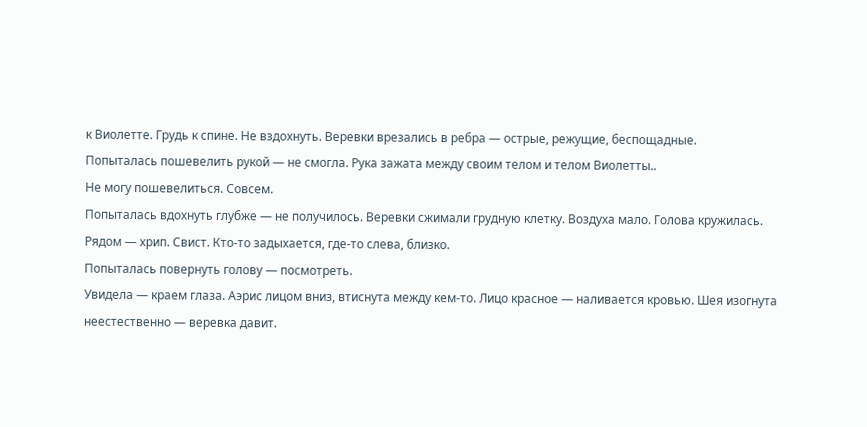к Виолетте. Грудь к спине. Не вздохнуть. Веревки врезались в ребра — острые, режущие, беспощадные.
Попыталась пошевелить рукой — не смогла. Рука зажата между своим телом и телом Виолетты..
Не могу пошевелиться. Совсем.
Попыталась вдохнуть глубже — не получилось. Веревки сжимали грудную клетку. Воздуха мало. Голова кружилась.
Рядом — хрип. Свист. Кто-то задыхается, где-то слева, близко.
Попыталась повернуть голову — посмотреть.
Увидела — краем глаза. Аэрис лицом вниз, втиснута между кем-то. Лицо красное — наливается кровью. Шея изогнута неестественно — веревка давит.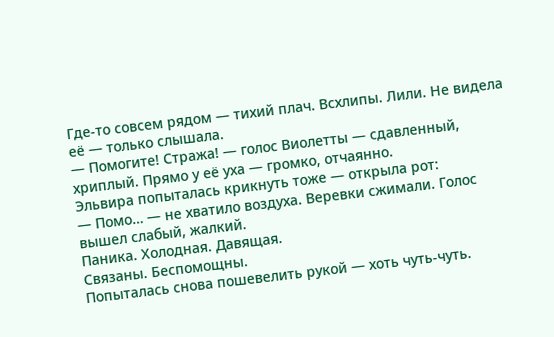Где-то совсем рядом — тихий плач. Всхлипы. Лили. Не видела её — только слышала.
— Помогите! Стража! — голос Виолетты — сдавленный, хриплый. Прямо у её уха — громко, отчаянно.
Эльвира попыталась крикнуть тоже — открыла рот:
— Помо… — не хватило воздуха. Веревки сжимали. Голос вышел слабый, жалкий.
Паника. Холодная. Давящая.
Связаны. Беспомощны.
Попыталась снова пошевелить рукой — хоть чуть-чуть.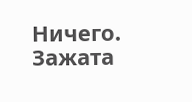Ничего. Зажата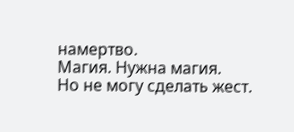намертво.
Магия. Нужна магия.
Но не могу сделать жест.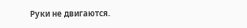Руки не двигаются.